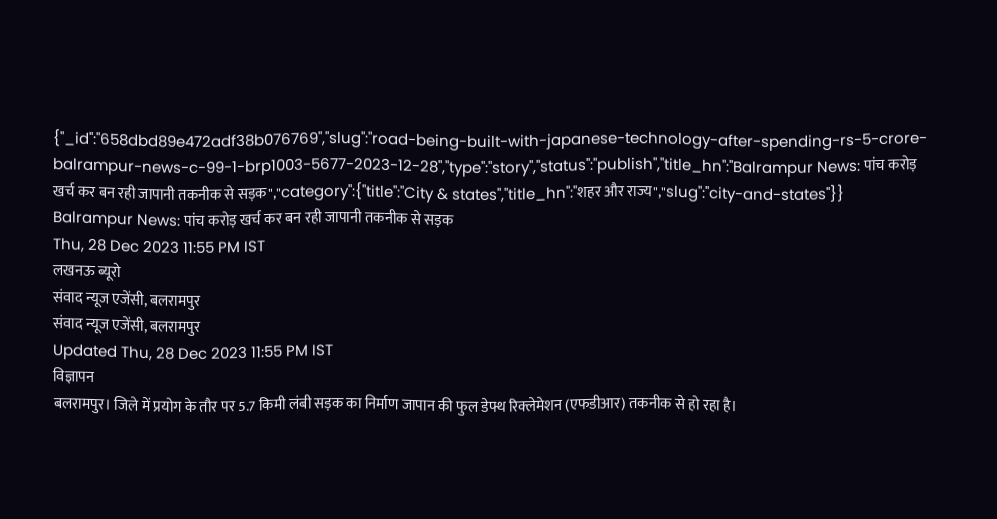{"_id":"658dbd89e472adf38b076769","slug":"road-being-built-with-japanese-technology-after-spending-rs-5-crore-balrampur-news-c-99-1-brp1003-5677-2023-12-28","type":"story","status":"publish","title_hn":"Balrampur News: पांच करोड़ खर्च कर बन रही जापानी तकनीक से सड़क","category":{"title":"City & states","title_hn":"शहर और राज्य","slug":"city-and-states"}}
Balrampur News: पांच करोड़ खर्च कर बन रही जापानी तकनीक से सड़क
Thu, 28 Dec 2023 11:55 PM IST
लखनऊ ब्यूरो
संवाद न्यूज एजेंसी, बलरामपुर
संवाद न्यूज एजेंसी, बलरामपुर
Updated Thu, 28 Dec 2023 11:55 PM IST
विज्ञापन
बलरामपुर। जिले में प्रयोग के तौर पर 5.7 किमी लंबी सड़क का निर्माण जापान की फुल डेफ्थ रिक्लेमेशन (एफडीआर) तकनीक से हो रहा है।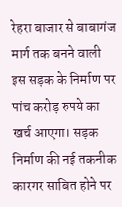रेहरा बाजार से बाबागंज मार्ग तक बनने वाली इस सड़क के निर्माण पर पांच करोड़ रुपये का खर्च आएगा। सड़क निर्माण की नई तकनीक कारगर साबित होने पर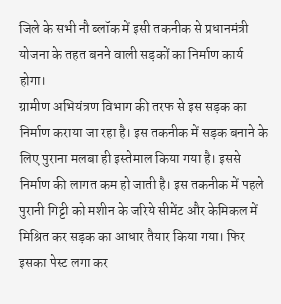जिले के सभी नौ ब्लॉक में इसी तकनीक से प्रधानमंत्री योजना के तहत बनने वाली सड़कों का निर्माण कार्य होगा।
ग्रामीण अभियंत्रण विभाग की तरफ से इस सड़क का निर्माण कराया जा रहा है। इस तकनीक में सड़क बनाने के लिए पुराना मलबा ही इस्तेमाल किया गया है। इससे निर्माण की लागत कम हो जाती है। इस तकनीक में पहले पुरानी गिट्टी को मशीन के जरिये सीमेंट और केमिकल में मिश्रित कर सड़क का आधार तैयार किया गया। फिर इसका पेस्ट लगा कर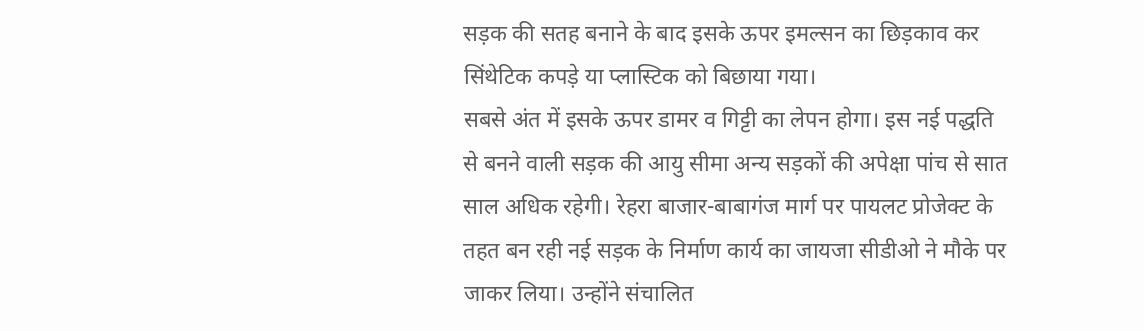सड़क की सतह बनाने के बाद इसके ऊपर इमल्सन का छिड़काव कर सिंथेटिक कपड़े या प्लास्टिक को बिछाया गया।
सबसे अंत में इसके ऊपर डामर व गिट्टी का लेपन होगा। इस नई पद्धति से बनने वाली सड़क की आयु सीमा अन्य सड़कों की अपेक्षा पांच से सात साल अधिक रहेगी। रेहरा बाजार-बाबागंज मार्ग पर पायलट प्रोजेक्ट के तहत बन रही नई सड़क के निर्माण कार्य का जायजा सीडीओ ने मौके पर जाकर लिया। उन्होंने संचालित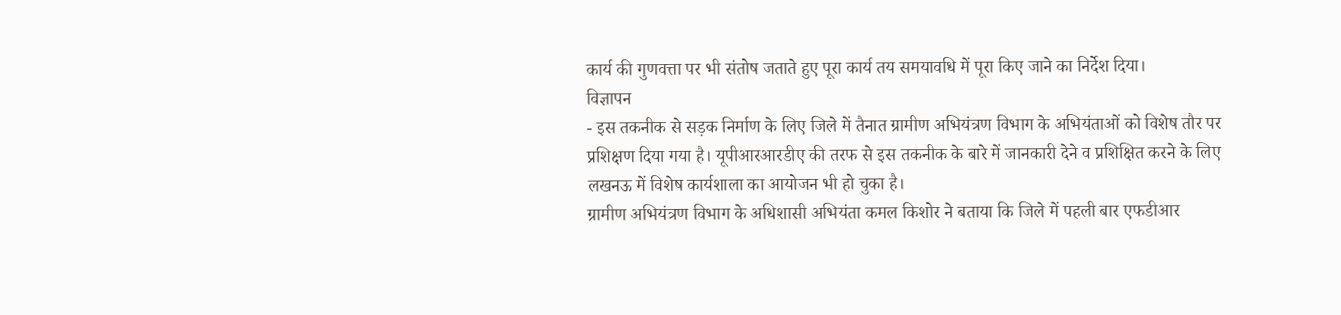कार्य की गुणवत्ता पर भी संतोष जताते हुए पूरा कार्य तय समयावधि में पूरा किए जाने का निर्देश दिया।
विज्ञापन
- इस तकनीक से सड़क निर्माण के लिए जिले में तैनात ग्रामीण अभियंत्रण विभाग के अभियंताओं को विशेष तौर पर प्रशिक्षण दिया गया है। यूपीआरआरडीए की तरफ से इस तकनीक के बारे में जानकारी देने व प्रशिक्षित करने के लिए लखनऊ में विशेष कार्यशाला का आयोजन भी हो चुका है।
ग्रामीण अभियंत्रण विभाग के अधिशासी अभियंता कमल किशोर ने बताया कि जिले में पहली बार एफडीआर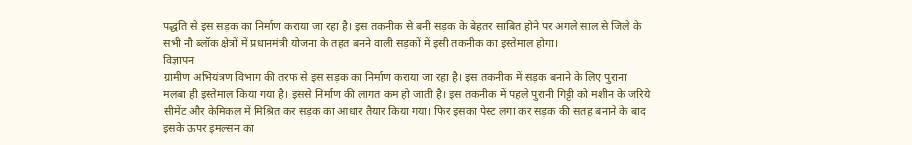पद्धति से इस सड़क का निर्माण कराया जा रहा है। इस तकनीक से बनी सड़क के बेहतर साबित होने पर अगले साल से जिले के सभी नौ ब्लॉक क्षेत्रों में प्रधानमंत्री योजना के तहत बनने वाली सड़कों में इसी तकनीक का इस्तेमाल होगा।
विज्ञापन
ग्रामीण अभियंत्रण विभाग की तरफ से इस सड़क का निर्माण कराया जा रहा है। इस तकनीक में सड़क बनाने के लिए पुराना मलबा ही इस्तेमाल किया गया है। इससे निर्माण की लागत कम हो जाती है। इस तकनीक में पहले पुरानी गिट्टी को मशीन के जरिये सीमेंट और केमिकल में मिश्रित कर सड़क का आधार तैयार किया गया। फिर इसका पेस्ट लगा कर सड़क की सतह बनाने के बाद इसके ऊपर इमल्सन का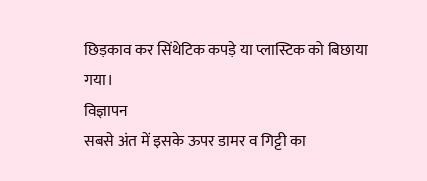छिड़काव कर सिंथेटिक कपड़े या प्लास्टिक को बिछाया गया।
विज्ञापन
सबसे अंत में इसके ऊपर डामर व गिट्टी का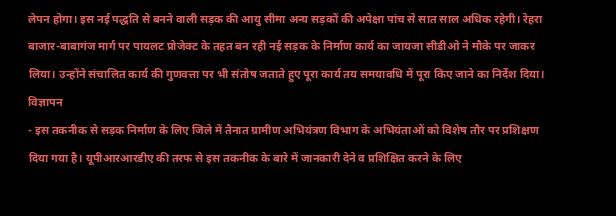लेपन होगा। इस नई पद्धति से बनने वाली सड़क की आयु सीमा अन्य सड़कों की अपेक्षा पांच से सात साल अधिक रहेगी। रेहरा बाजार-बाबागंज मार्ग पर पायलट प्रोजेक्ट के तहत बन रही नई सड़क के निर्माण कार्य का जायजा सीडीओ ने मौके पर जाकर लिया। उन्होंने संचालित कार्य की गुणवत्ता पर भी संतोष जताते हुए पूरा कार्य तय समयावधि में पूरा किए जाने का निर्देश दिया।
विज्ञापन
- इस तकनीक से सड़क निर्माण के लिए जिले में तैनात ग्रामीण अभियंत्रण विभाग के अभियंताओं को विशेष तौर पर प्रशिक्षण दिया गया है। यूपीआरआरडीए की तरफ से इस तकनीक के बारे में जानकारी देने व प्रशिक्षित करने के लिए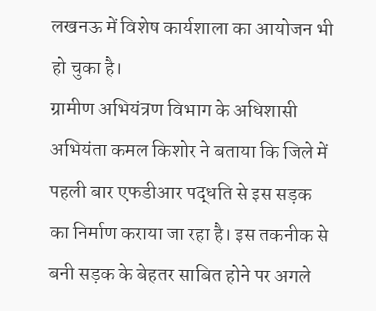लखनऊ में विशेष कार्यशाला का आयोजन भी हो चुका है।
ग्रामीण अभियंत्रण विभाग के अधिशासी अभियंता कमल किशोर ने बताया कि जिले में पहली बार एफडीआर पद्धति से इस सड़क का निर्माण कराया जा रहा है। इस तकनीक से बनी सड़क के बेहतर साबित होने पर अगले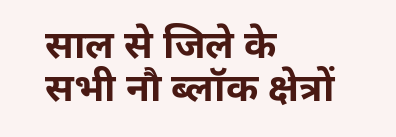साल से जिले के सभी नौ ब्लॉक क्षेत्रों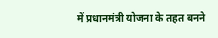में प्रधानमंत्री योजना के तहत बनने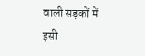वाली सड़कों में इसी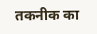तकनीक का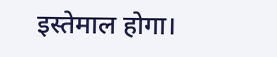इस्तेमाल होगा।